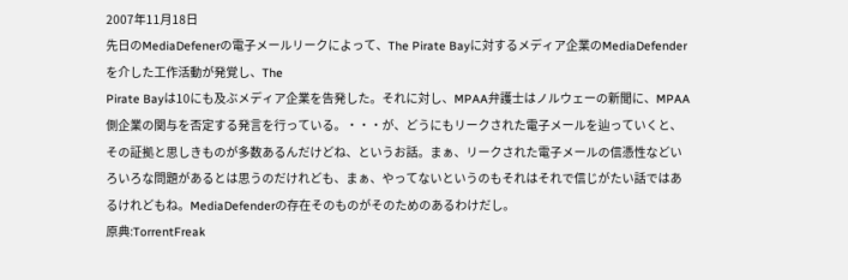2007年11月18日
先日のMediaDefenerの電子メールリークによって、The Pirate Bayに対するメディア企業のMediaDefenderを介した工作活動が発覚し、The
Pirate Bayは10にも及ぶメディア企業を告発した。それに対し、MPAA弁護士はノルウェーの新聞に、MPAA側企業の関与を否定する発言を行っている。・・・が、どうにもリークされた電子メールを辿っていくと、その証拠と思しきものが多数あるんだけどね、というお話。まぁ、リークされた電子メールの信憑性などいろいろな問題があるとは思うのだけれども、まぁ、やってないというのもそれはそれで信じがたい話ではあるけれどもね。MediaDefenderの存在そのものがそのためのあるわけだし。
原典:TorrentFreak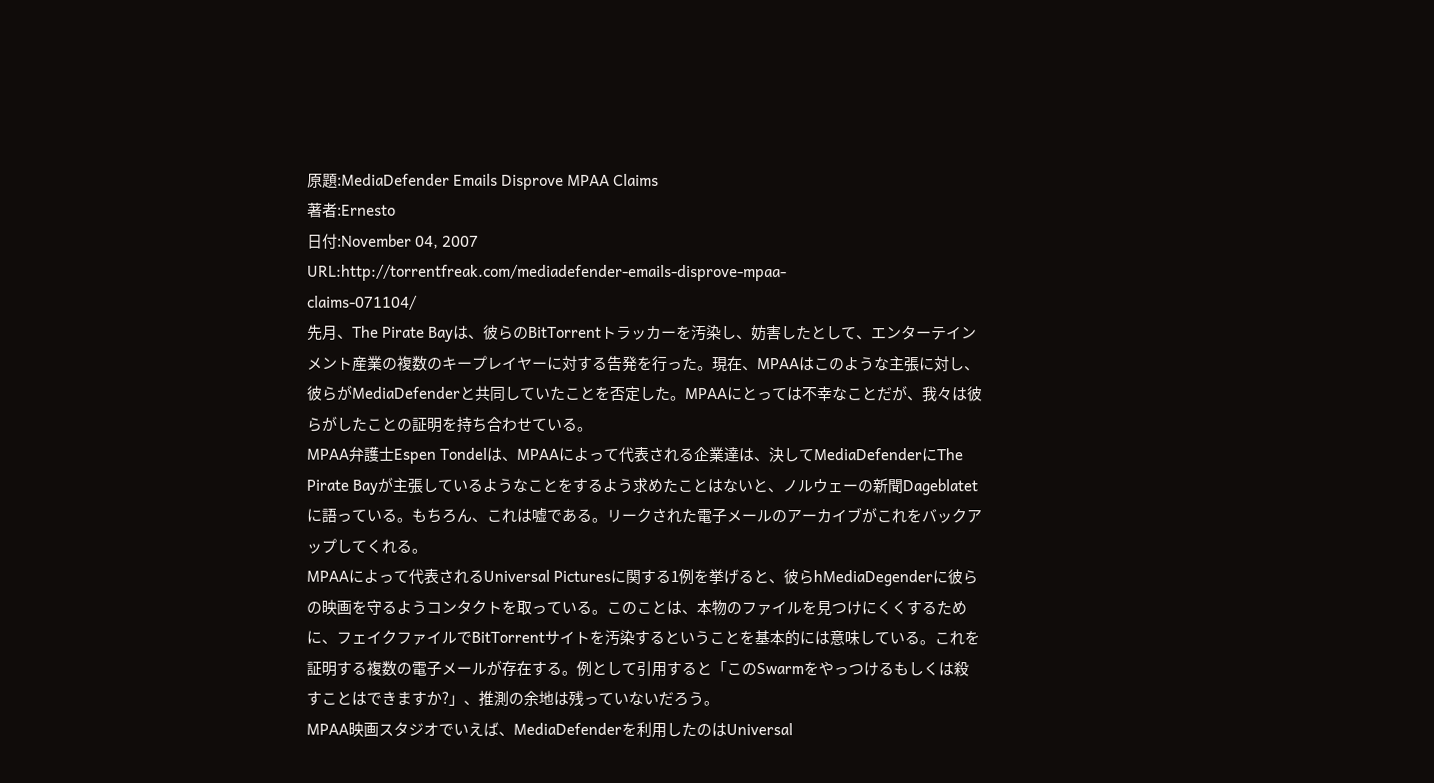原題:MediaDefender Emails Disprove MPAA Claims
著者:Ernesto
日付:November 04, 2007
URL:http://torrentfreak.com/mediadefender-emails-disprove-mpaa-
claims-071104/
先月、The Pirate Bayは、彼らのBitTorrentトラッカーを汚染し、妨害したとして、エンターテインメント産業の複数のキープレイヤーに対する告発を行った。現在、MPAAはこのような主張に対し、彼らがMediaDefenderと共同していたことを否定した。MPAAにとっては不幸なことだが、我々は彼らがしたことの証明を持ち合わせている。
MPAA弁護士Espen Tondelは、MPAAによって代表される企業達は、決してMediaDefenderにThe Pirate Bayが主張しているようなことをするよう求めたことはないと、ノルウェーの新聞Dageblatetに語っている。もちろん、これは嘘である。リークされた電子メールのアーカイブがこれをバックアップしてくれる。
MPAAによって代表されるUniversal Picturesに関する1例を挙げると、彼らhMediaDegenderに彼らの映画を守るようコンタクトを取っている。このことは、本物のファイルを見つけにくくするために、フェイクファイルでBitTorrentサイトを汚染するということを基本的には意味している。これを証明する複数の電子メールが存在する。例として引用すると「このSwarmをやっつけるもしくは殺すことはできますか?」、推測の余地は残っていないだろう。
MPAA映画スタジオでいえば、MediaDefenderを利用したのはUniversal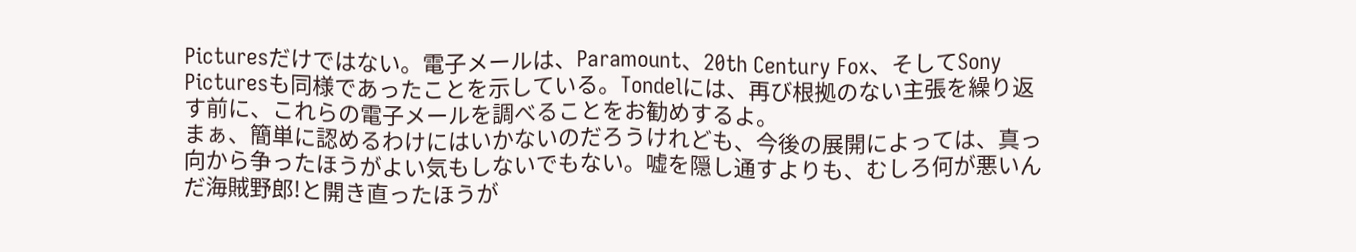Picturesだけではない。電子メールは、Paramount、20th Century Fox、そしてSony Picturesも同様であったことを示している。Tondelには、再び根拠のない主張を繰り返す前に、これらの電子メールを調べることをお勧めするよ。
まぁ、簡単に認めるわけにはいかないのだろうけれども、今後の展開によっては、真っ向から争ったほうがよい気もしないでもない。嘘を隠し通すよりも、むしろ何が悪いんだ海賊野郎!と開き直ったほうが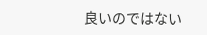良いのではない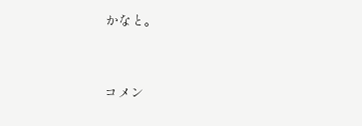かなと。



コメン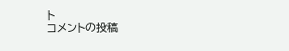ト
コメントの投稿